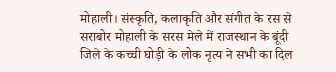मोहाली। संस्कृति, कलाकृति और संगीत के रस से सराबोर मोहाली के सरस मेले में राजस्थान के बूंदी जिले के कच्ची घोड़ी के लोक नृत्य ने सभी का दिल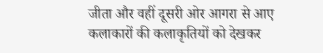जीता और वहीं दूसरी ओर आगरा से आए कलाकारों की कलाकृतियों को देखकर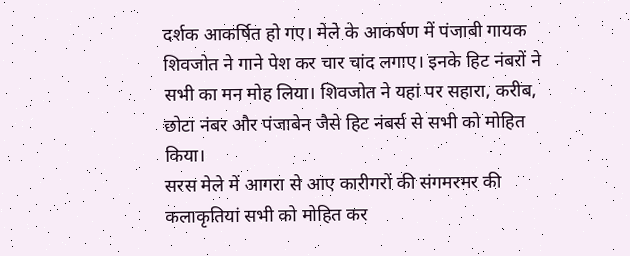दर्शक आकर्षित हो गए। मेले के आकर्षण में पंजाबी गायक शिवजोत ने गाने पेश कर चार चांद लगाए। इनके हिट नंबरों ने सभी का मन मोह लिया। शिवजोत ने यहां पर सहारा, करीब, छोटा नंबर और पंजाबेन जैसे हिट नंबर्स से सभी को मोहित किया।
सरस मेले में आगरा से आए कारीगरों की संगमरमर की कलाकृतियां सभी को मोहित कर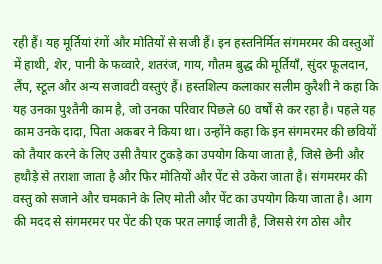रही हैं। यह मूर्तियां रंगों और मोतियों से सजी हैं। इन हस्तनिर्मित संगमरमर की वस्तुओं में हाथी, शेर, पानी के फव्वारे, शतरंज, गाय, गौतम बुद्ध की मूर्तियाँ, सुंदर फूलदान, लैंप, स्टूल और अन्य सजावटी वस्तुएं हैं। हस्तशिल्प कलाकार सलीम कुरैशी ने कहा कि यह उनका पुश्तैनी काम है, जो उनका परिवार पिछले 60 वर्षों से कर रहा है। पहले यह काम उनके दादा, पिता अकबर ने किया था। उन्होंने कहा कि इन संगमरमर की छवियों को तैयार करने के लिए उसी तैयार टुकड़े का उपयोग किया जाता है, जिसे छेनी और हथौड़े से तराशा जाता है और फिर मोतियों और पेंट से उकेरा जाता है। संगमरमर की वस्तु को सजाने और चमकाने के लिए मोती और पेंट का उपयोग किया जाता है। आग की मदद से संगमरमर पर पेंट की एक परत लगाई जाती है, जिससे रंग ठोस और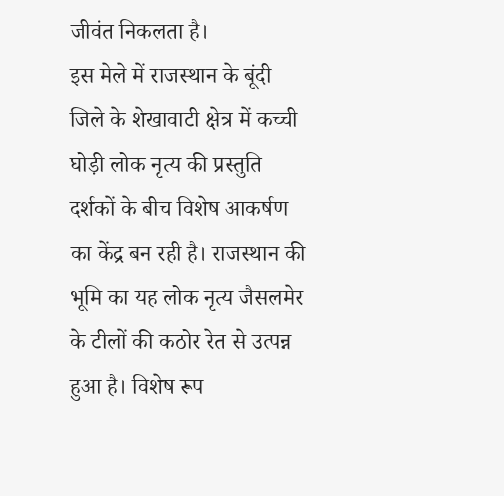जीवंत निकलता है।
इस मेले में राजस्थान के बूंदी जिले के शेखावाटी क्षेत्र में कच्ची घोड़ी लोक नृत्य की प्रस्तुति दर्शकों के बीच विशेष आकर्षण का केंद्र बन रही है। राजस्थान की भूमि का यह लोक नृत्य जैसलमेर के टीलों की कठोर रेत से उत्पन्न हुआ है। विशेष रूप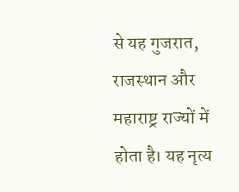से यह गुजरात, राजस्थान और महाराष्ट्र राज्यों में होता है। यह नृत्य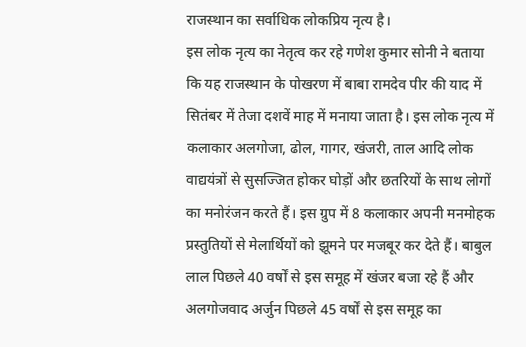राजस्थान का सर्वाधिक लोकप्रिय नृत्य है।
इस लोक नृत्य का नेतृत्व कर रहे गणेश कुमार सोनी ने बताया कि यह राजस्थान के पोखरण में बाबा रामदेव पीर की याद में सितंबर में तेजा दशवें माह में मनाया जाता है। इस लोक नृत्य में कलाकार अलगोजा, ढोल, गागर, खंजरी, ताल आदि लोक वाद्ययंत्रों से सुसज्जित होकर घोड़ों और छतरियों के साथ लोगों का मनोरंजन करते हैं। इस ग्रुप में 8 कलाकार अपनी मनमोहक प्रस्तुतियों से मेलार्थियों को झूमने पर मजबूर कर देते हैं। बाबुल लाल पिछले 40 वर्षों से इस समूह में खंजर बजा रहे हैं और अलगोजवाद अर्जुन पिछले 45 वर्षों से इस समूह का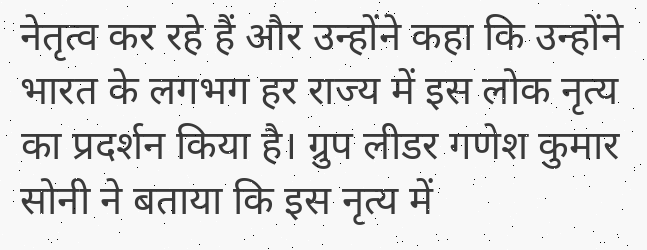नेतृत्व कर रहे हैं और उन्होंने कहा कि उन्होंने भारत के लगभग हर राज्य में इस लोक नृत्य का प्रदर्शन किया है। ग्रुप लीडर गणेश कुमार सोनी ने बताया कि इस नृत्य में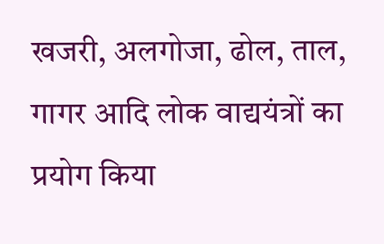खजरी, अलगोजा, ढोल, ताल, गागर आदि लोक वाद्ययंत्रों का प्रयोग किया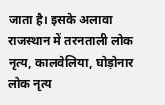जाता है। इसके अलावा राजस्थान में तरनताली लोक नृत्य, कालवेलिया, घोड़ोनार लोक नृत्य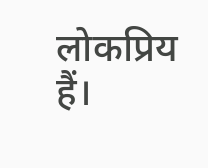लोकप्रिय हैं।